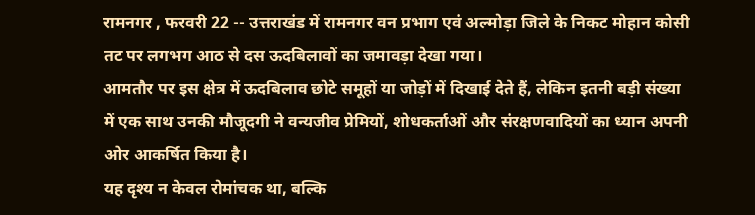रामनगर , फरवरी 22 -- उत्तराखंड में रामनगर वन प्रभाग एवं अल्मोड़ा जिले के निकट मोहान कोसी तट पर लगभग आठ से दस ऊदबिलावों का जमावड़ा देखा गया।
आमतौर पर इस क्षेत्र में ऊदबिलाव छोटे समूहों या जोड़ों में दिखाई देते हैं, लेकिन इतनी बड़ी संख्या में एक साथ उनकी मौजूदगी ने वन्यजीव प्रेमियों, शोधकर्ताओं और संरक्षणवादियों का ध्यान अपनी ओर आकर्षित किया है।
यह दृश्य न केवल रोमांचक था, बल्कि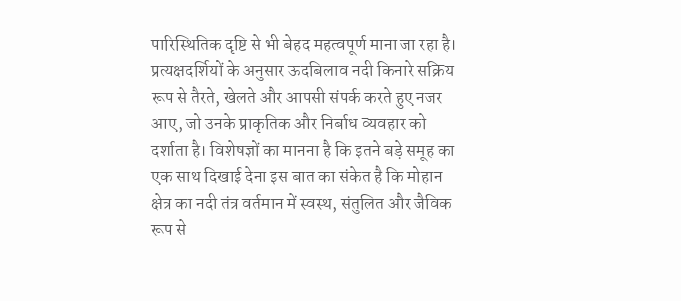पारिस्थितिक दृष्टि से भी बेहद महत्वपूर्ण माना जा रहा है।
प्रत्यक्षदर्शियों के अनुसार ऊदबिलाव नदी किनारे सक्रिय रूप से तैरते, खेलते और आपसी संपर्क करते हुए नजर आए, जो उनके प्राकृतिक और निर्बाध व्यवहार को दर्शाता है। विशेषज्ञों का मानना है कि इतने बड़े समूह का एक साथ दिखाई देना इस बात का संकेत है कि मोहान क्षेत्र का नदी तंत्र वर्तमान में स्वस्थ, संतुलित और जैविक रूप से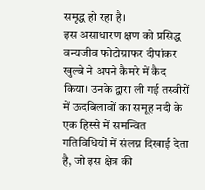समृद्ध हो रहा है।
इस असाधारण क्षण को प्रसिद्ध वन्यजीव फोटोग्राफर दीपांकर खुल्बे ने अपने कैमरे में कैद किया। उनके द्वारा ली गई तस्वीरों में ऊदबिलावों का समूह नदी के एक हिस्से में समन्वित गतिविधियों में संलग्न दिखाई देता है, जो इस क्षेत्र की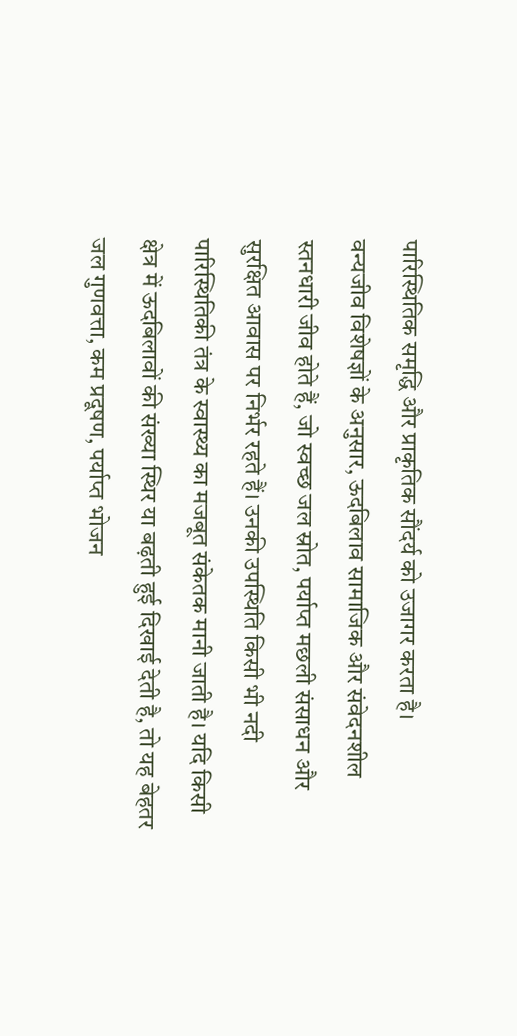पारिस्थितिक समृद्धि और प्राकृतिक सौंदर्य को उजागर करता है।
वन्यजीव विशेषज्ञों के अनुसार, ऊदबिलाव सामाजिक और संवेदनशील स्तनधारी जीव होते हैं, जो स्वच्छ जल स्रोत, पर्याप्त मछली संसाधन और सुरक्षित आवास पर निर्भर रहते हैं। उनकी उपस्थिति किसी भी नदी पारिस्थितिकी तंत्र के स्वास्थ्य का मजबूत संकेतक मानी जाती है। यदि किसी क्षेत्र में ऊदबिलावों की संख्या स्थिर या बढ़ती हुई दिखाई देती है, तो यह बेहतर जल गुणवत्ता, कम प्रदूषण, पर्याप्त भोजन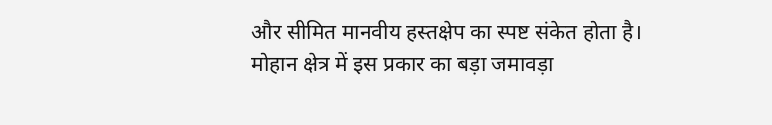और सीमित मानवीय हस्तक्षेप का स्पष्ट संकेत होता है।
मोहान क्षेत्र में इस प्रकार का बड़ा जमावड़ा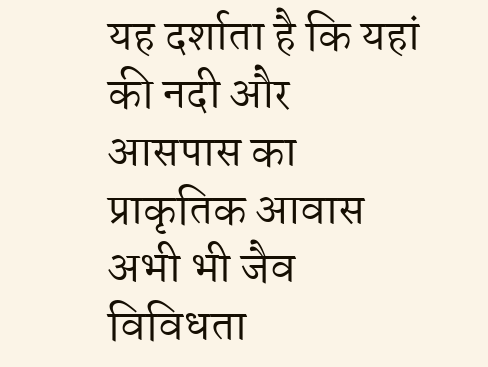यह दर्शाता है कि यहां की नदी और आसपास का प्राकृतिक आवास अभी भी जैव विविधता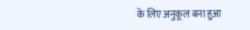के लिए अनुकूल बना हुआ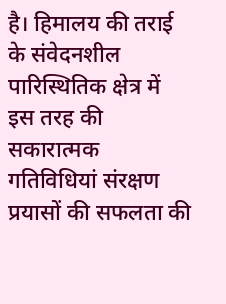है। हिमालय की तराई के संवेदनशील पारिस्थितिक क्षेत्र में इस तरह की सकारात्मक गतिविधियां संरक्षण प्रयासों की सफलता की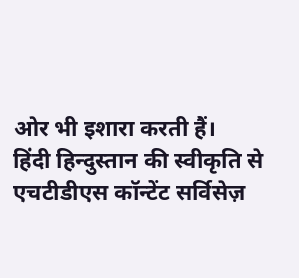ओर भी इशारा करती हैं।
हिंदी हिन्दुस्तान की स्वीकृति से एचटीडीएस कॉन्टेंट सर्विसेज़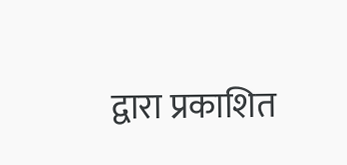द्वारा प्रकाशित